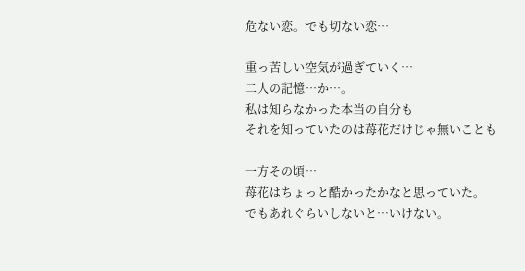危ない恋。でも切ない恋…

重っ苦しい空気が過ぎていく…
二人の記憶…か…。
私は知らなかった本当の自分も
それを知っていたのは苺花だけじゃ無いことも

一方その頃…
苺花はちょっと酷かったかなと思っていた。
でもあれぐらいしないと…いけない。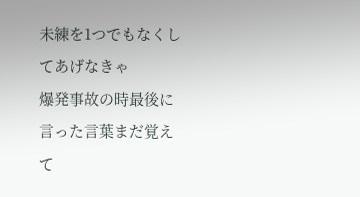未練を1つでもなくしてあげなきゃ
爆発事故の時最後に言った言葉まだ覚えて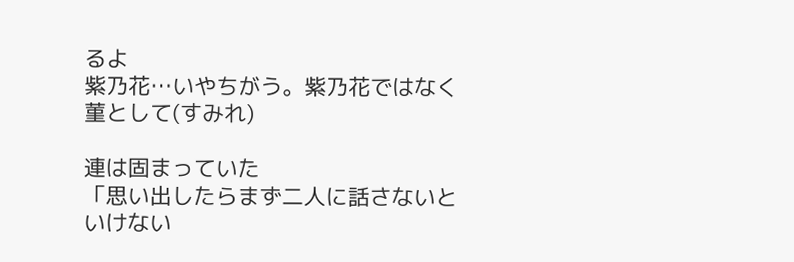るよ
紫乃花…いやちがう。紫乃花ではなく菫として(すみれ)

連は固まっていた
「思い出したらまず二人に話さないといけない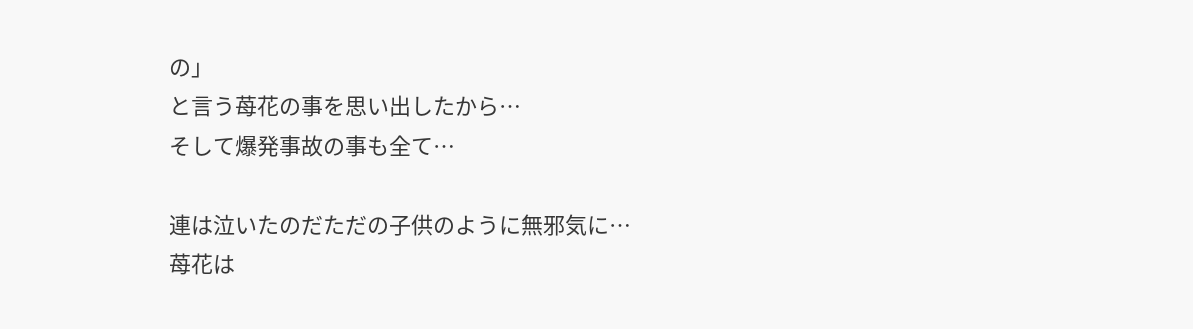の」
と言う苺花の事を思い出したから…
そして爆発事故の事も全て…

連は泣いたのだただの子供のように無邪気に…
苺花は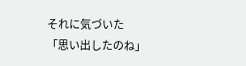それに気づいた
「思い出したのね」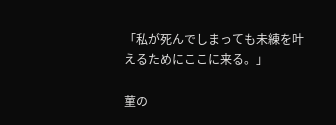「私が死んでしまっても未練を叶えるためにここに来る。」

菫の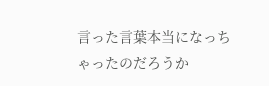言った言葉本当になっちゃったのだろうか